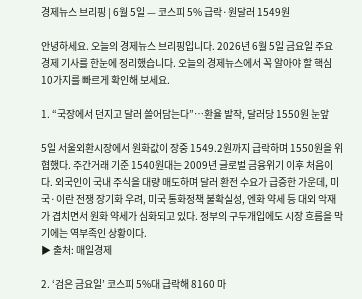경제뉴스 브리핑 | 6월 5일 — 코스피 5% 급락·원달러 1549원

안녕하세요. 오늘의 경제뉴스 브리핑입니다. 2026년 6월 5일 금요일 주요 경제 기사를 한눈에 정리했습니다. 오늘의 경제뉴스에서 꼭 알아야 할 핵심 10가지를 빠르게 확인해 보세요.

1. “국장에서 던지고 달러 쓸어담는다”…환율 발작, 달러당 1550원 눈앞

5일 서울외환시장에서 원화값이 장중 1549.2원까지 급락하며 1550원을 위협했다. 주간거래 기준 1540원대는 2009년 글로벌 금융위기 이후 처음이다. 외국인이 국내 주식을 대량 매도하며 달러 환전 수요가 급증한 가운데, 미국·이란 전쟁 장기화 우려, 미국 통화정책 불확실성, 엔화 약세 등 대외 악재가 겹치면서 원화 약세가 심화되고 있다. 정부의 구두개입에도 시장 흐름을 막기에는 역부족인 상황이다.
▶ 출처: 매일경제

2. ‘검은 금요일’ 코스피 5%대 급락해 8160 마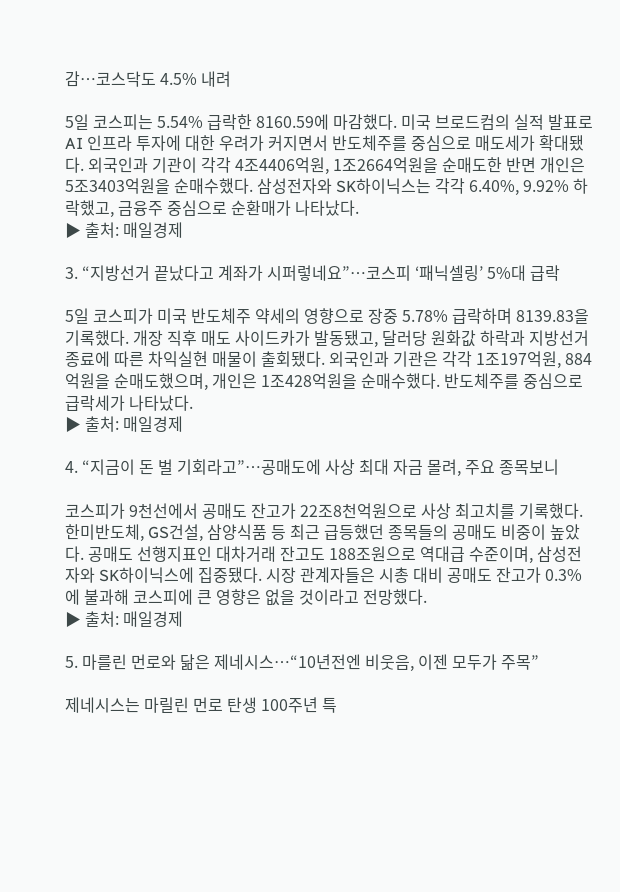감…코스닥도 4.5% 내려

5일 코스피는 5.54% 급락한 8160.59에 마감했다. 미국 브로드컴의 실적 발표로 AI 인프라 투자에 대한 우려가 커지면서 반도체주를 중심으로 매도세가 확대됐다. 외국인과 기관이 각각 4조4406억원, 1조2664억원을 순매도한 반면 개인은 5조3403억원을 순매수했다. 삼성전자와 SK하이닉스는 각각 6.40%, 9.92% 하락했고, 금융주 중심으로 순환매가 나타났다.
▶ 출처: 매일경제

3. “지방선거 끝났다고 계좌가 시퍼렇네요”…코스피 ‘패닉셀링’ 5%대 급락

5일 코스피가 미국 반도체주 약세의 영향으로 장중 5.78% 급락하며 8139.83을 기록했다. 개장 직후 매도 사이드카가 발동됐고, 달러당 원화값 하락과 지방선거 종료에 따른 차익실현 매물이 출회됐다. 외국인과 기관은 각각 1조197억원, 884억원을 순매도했으며, 개인은 1조428억원을 순매수했다. 반도체주를 중심으로 급락세가 나타났다.
▶ 출처: 매일경제

4. “지금이 돈 벌 기회라고”…공매도에 사상 최대 자금 몰려, 주요 종목보니

코스피가 9천선에서 공매도 잔고가 22조8천억원으로 사상 최고치를 기록했다. 한미반도체, GS건설, 삼양식품 등 최근 급등했던 종목들의 공매도 비중이 높았다. 공매도 선행지표인 대차거래 잔고도 188조원으로 역대급 수준이며, 삼성전자와 SK하이닉스에 집중됐다. 시장 관계자들은 시총 대비 공매도 잔고가 0.3%에 불과해 코스피에 큰 영향은 없을 것이라고 전망했다.
▶ 출처: 매일경제

5. 마를린 먼로와 닮은 제네시스…“10년전엔 비웃음, 이젠 모두가 주목”

제네시스는 마릴린 먼로 탄생 100주년 특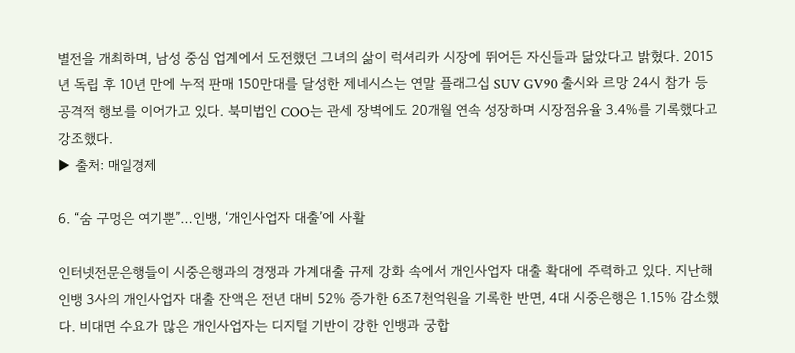별전을 개최하며, 남성 중심 업계에서 도전했던 그녀의 삶이 럭셔리카 시장에 뛰어든 자신들과 닮았다고 밝혔다. 2015년 독립 후 10년 만에 누적 판매 150만대를 달성한 제네시스는 연말 플래그십 SUV GV90 출시와 르망 24시 참가 등 공격적 행보를 이어가고 있다. 북미법인 COO는 관세 장벽에도 20개월 연속 성장하며 시장점유율 3.4%를 기록했다고 강조했다.
▶ 출처: 매일경제

6. “숨 구멍은 여기뿐”…인뱅, ‘개인사업자 대출’에 사활

인터넷전문은행들이 시중은행과의 경쟁과 가계대출 규제 강화 속에서 개인사업자 대출 확대에 주력하고 있다. 지난해 인뱅 3사의 개인사업자 대출 잔액은 전년 대비 52% 증가한 6조7천억원을 기록한 반면, 4대 시중은행은 1.15% 감소했다. 비대면 수요가 많은 개인사업자는 디지털 기반이 강한 인뱅과 궁합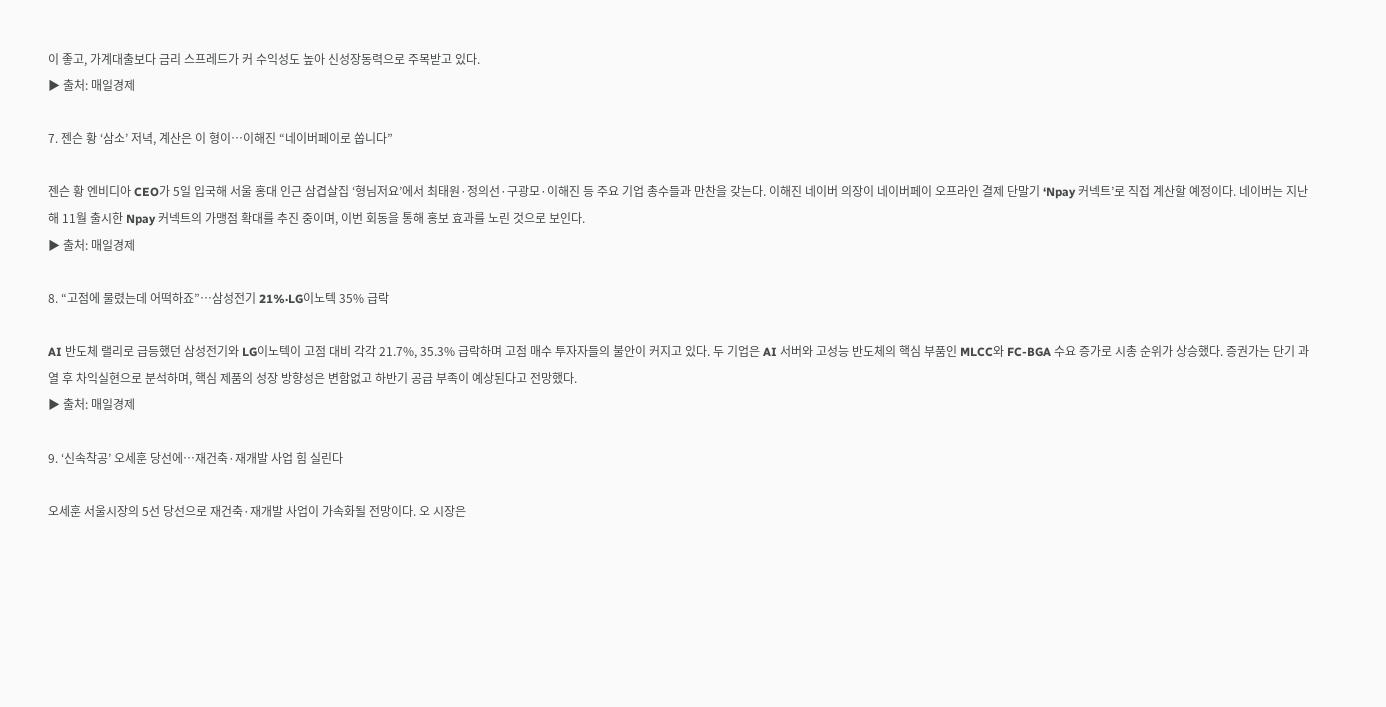이 좋고, 가계대출보다 금리 스프레드가 커 수익성도 높아 신성장동력으로 주목받고 있다.
▶ 출처: 매일경제

7. 젠슨 황 ‘삼소’ 저녁, 계산은 이 형이…이해진 “네이버페이로 쏩니다”

젠슨 황 엔비디아 CEO가 5일 입국해 서울 홍대 인근 삼겹살집 ‘형님저요’에서 최태원·정의선·구광모·이해진 등 주요 기업 총수들과 만찬을 갖는다. 이해진 네이버 의장이 네이버페이 오프라인 결제 단말기 ‘Npay 커넥트’로 직접 계산할 예정이다. 네이버는 지난해 11월 출시한 Npay 커넥트의 가맹점 확대를 추진 중이며, 이번 회동을 통해 홍보 효과를 노린 것으로 보인다.
▶ 출처: 매일경제

8. “고점에 물렸는데 어떡하죠”…삼성전기 21%·LG이노텍 35% 급락

AI 반도체 랠리로 급등했던 삼성전기와 LG이노텍이 고점 대비 각각 21.7%, 35.3% 급락하며 고점 매수 투자자들의 불안이 커지고 있다. 두 기업은 AI 서버와 고성능 반도체의 핵심 부품인 MLCC와 FC-BGA 수요 증가로 시총 순위가 상승했다. 증권가는 단기 과열 후 차익실현으로 분석하며, 핵심 제품의 성장 방향성은 변함없고 하반기 공급 부족이 예상된다고 전망했다.
▶ 출처: 매일경제

9. ‘신속착공’ 오세훈 당선에…재건축·재개발 사업 힘 실린다

오세훈 서울시장의 5선 당선으로 재건축·재개발 사업이 가속화될 전망이다. 오 시장은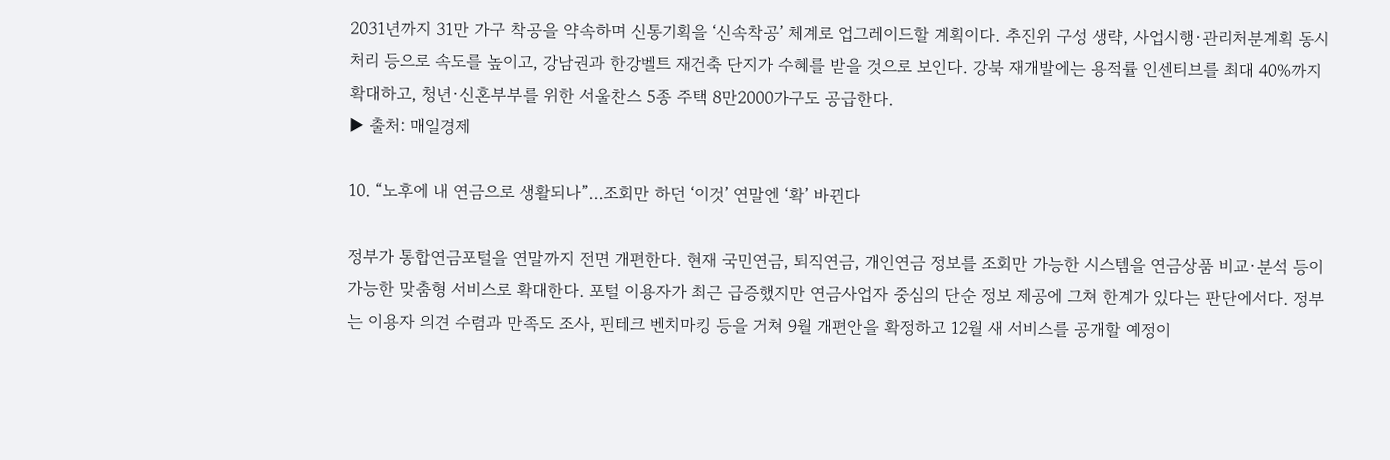2031년까지 31만 가구 착공을 약속하며 신통기획을 ‘신속착공’ 체계로 업그레이드할 계획이다. 추진위 구성 생략, 사업시행·관리처분계획 동시 처리 등으로 속도를 높이고, 강남권과 한강벨트 재건축 단지가 수혜를 받을 것으로 보인다. 강북 재개발에는 용적률 인센티브를 최대 40%까지 확대하고, 청년·신혼부부를 위한 서울찬스 5종 주택 8만2000가구도 공급한다.
▶ 출처: 매일경제

10. “노후에 내 연금으로 생활되나”…조회만 하던 ‘이것’ 연말엔 ‘확’ 바뀐다

정부가 통합연금포털을 연말까지 전면 개편한다. 현재 국민연금, 퇴직연금, 개인연금 정보를 조회만 가능한 시스템을 연금상품 비교·분석 등이 가능한 맞춤형 서비스로 확대한다. 포털 이용자가 최근 급증했지만 연금사업자 중심의 단순 정보 제공에 그쳐 한계가 있다는 판단에서다. 정부는 이용자 의견 수렴과 만족도 조사, 핀테크 벤치마킹 등을 거쳐 9월 개편안을 확정하고 12월 새 서비스를 공개할 예정이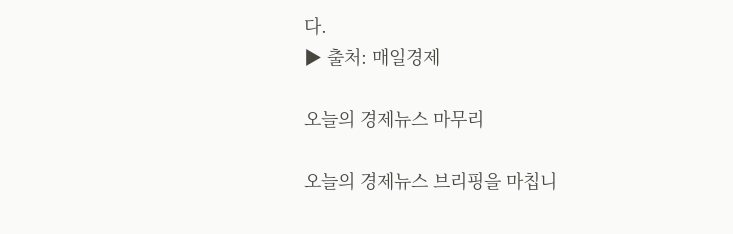다.
▶ 출처: 매일경제

오늘의 경제뉴스 마무리

오늘의 경제뉴스 브리핑을 마칩니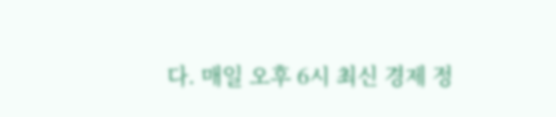다. 매일 오후 6시 최신 경제 정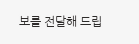보를 전달해 드립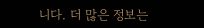니다. 더 많은 정보는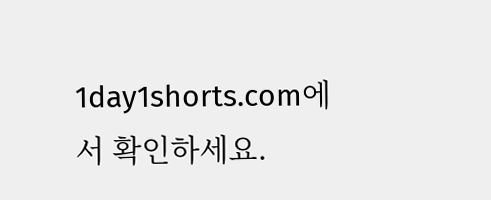1day1shorts.com에서 확인하세요.